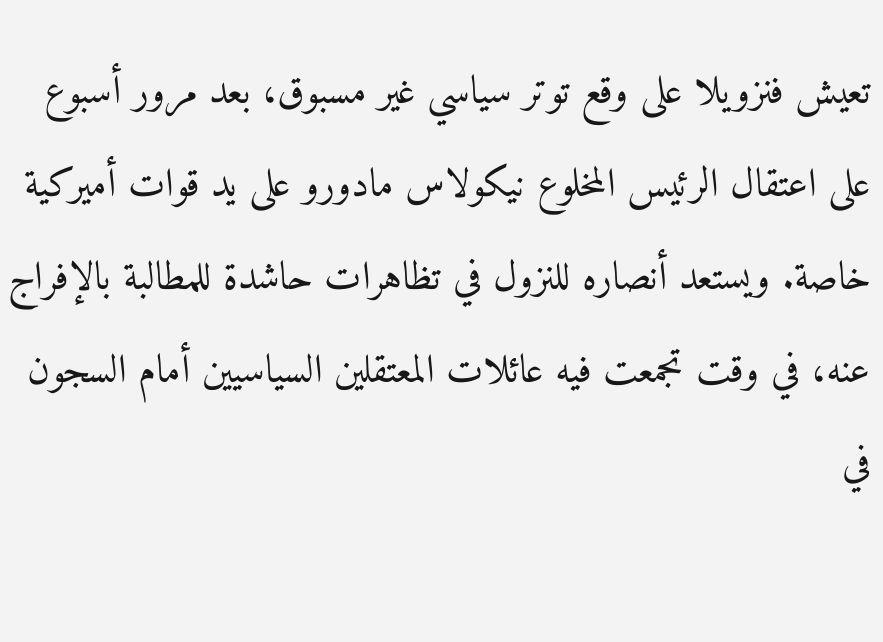تعيش فنزويلا على وقع توتر سياسي غير مسبوق، بعد مرور أسبوع على اعتقال الرئيس المخلوع نيكولاس مادورو على يد قوات أميركية خاصة. ويستعد أنصاره للنزول في تظاهرات حاشدة للمطالبة بالإفراج عنه، في وقت تجمعت فيه عائلات المعتقلين السياسيين أمام السجون في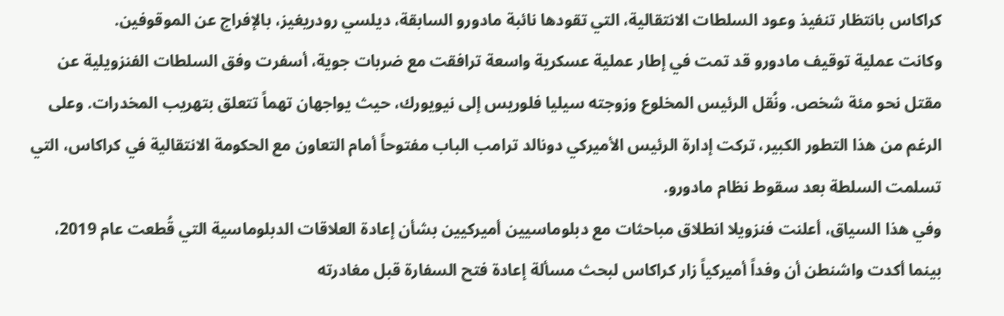كراكاس بانتظار تنفيذ وعود السلطات الانتقالية، التي تقودها نائبة مادورو السابقة، ديلسي رودريغيز، بالإفراج عن الموقوفين.
وكانت عملية توقيف مادورو قد تمت في إطار عملية عسكرية واسعة ترافقت مع ضربات جوية، أسفرت وفق السلطات الفنزويلية عن مقتل نحو مئة شخص. ونُقل الرئيس المخلوع وزوجته سيليا فلوريس إلى نيويورك، حيث يواجهان تهماً تتعلق بتهريب المخدرات. وعلى الرغم من هذا التطور الكبير، تركت إدارة الرئيس الأميركي دونالد ترامب الباب مفتوحاً أمام التعاون مع الحكومة الانتقالية في كراكاس، التي تسلمت السلطة بعد سقوط نظام مادورو.
وفي هذا السياق، أعلنت فنزويلا انطلاق مباحثات مع دبلوماسيين أميركيين بشأن إعادة العلاقات الدبلوماسية التي قُطعت عام 2019، بينما أكدت واشنطن أن وفداً أميركياً زار كراكاس لبحث مسألة إعادة فتح السفارة قبل مغادرته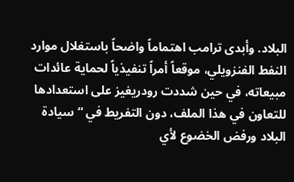البلاد. وأبدى ترامب اهتماماً واضحاً باستغلال موارد النفط الفنزويلي، موقعاً أمراً تنفيذياً لحماية عائدات مبيعاته، في حين شددت رودريغيز على استعدادها للتعاون في هذا الملف، دون التفريط في “سيادة البلاد ورفض الخضوع لأي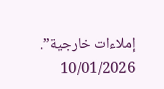إملاءات خارجية”.
10/01/2026